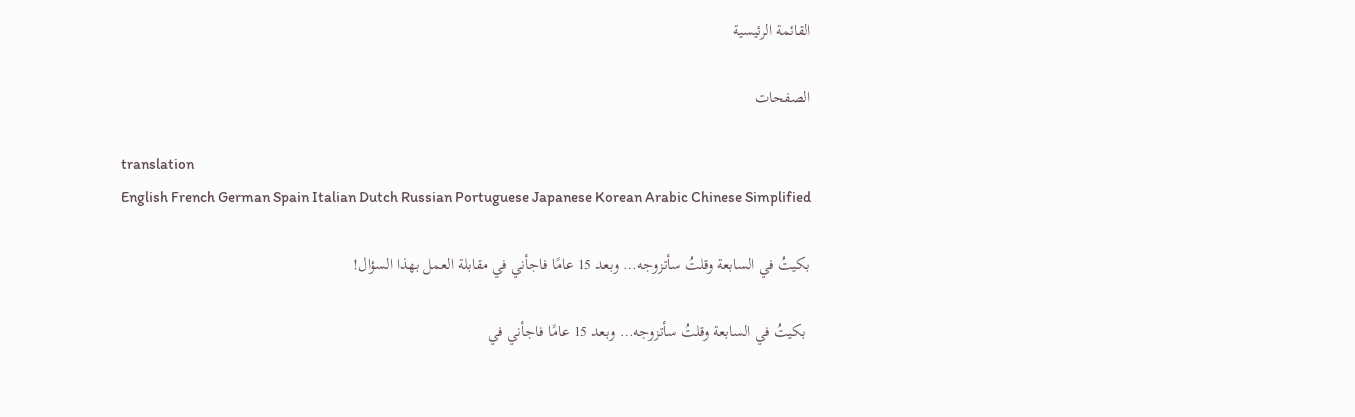القائمة الرئيسية

الصفحات

translation
English French German Spain Italian Dutch Russian Portuguese Japanese Korean Arabic Chinese Simplified

بكيتُ في السابعة وقلتُ سأتزوجه… وبعد 15 عامًا فاجأني في مقابلة العمل بهذا السؤال!

 بكيتُ في السابعة وقلتُ سأتزوجه… وبعد 15 عامًا فاجأني في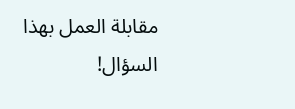مقابلة العمل بهذا السؤال!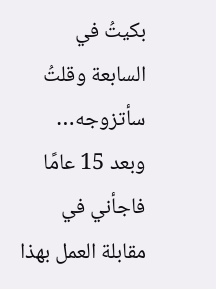بكيتُ في السابعة وقلتُ سأتزوجه… وبعد 15 عامًا فاجأني في مقابلة العمل بهذا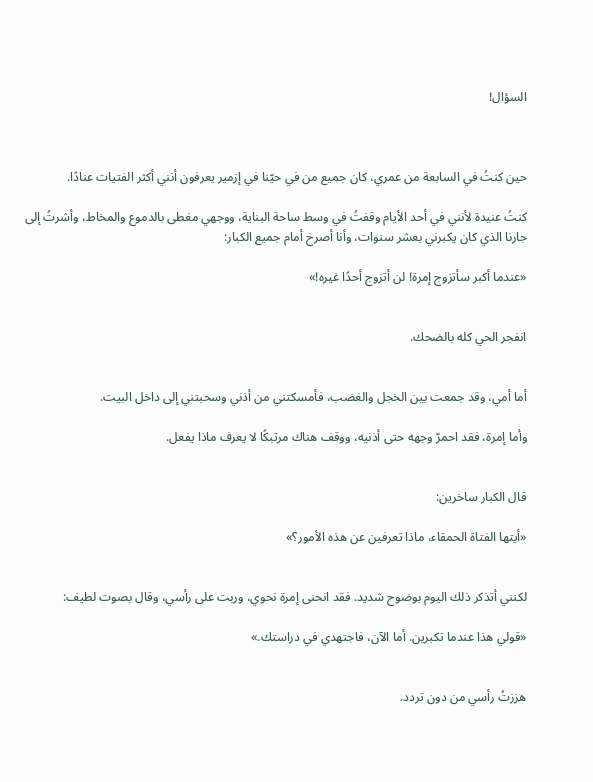السؤال!



حين كنتُ في السابعة من عمري، كان جميع من في حيّنا في إزمير يعرفون أنني أكثر الفتيات عنادًا.

كنتُ عنيدة لأنني في أحد الأيام وقفتُ في وسط ساحة البناية، ووجهي مغطى بالدموع والمخاط، وأشرتُ إلى جارنا الذي كان يكبرني بعشر سنوات، وأنا أصرخ أمام جميع الكبار:

«عندما أكبر سأتزوج إمرة! لن أتزوج أحدًا غيره!»


انفجر الحي كله بالضحك.


أما أمي، وقد جمعت بين الخجل والغضب، فأمسكتني من أذني وسحبتني إلى داخل البيت.

وأما إمرة، فقد احمرّ وجهه حتى أذنيه، ووقف هناك مرتبكًا لا يعرف ماذا يفعل.


قال الكبار ساخرين:

«أيتها الفتاة الحمقاء، ماذا تعرفين عن هذه الأمور؟»


لكنني أتذكر ذلك اليوم بوضوح شديد. فقد انحنى إمرة نحوي، وربت على رأسي، وقال بصوت لطيف:

«قولي هذا عندما تكبرين. أما الآن، فاجتهدي في دراستك.»


هززتُ رأسي من دون تردد.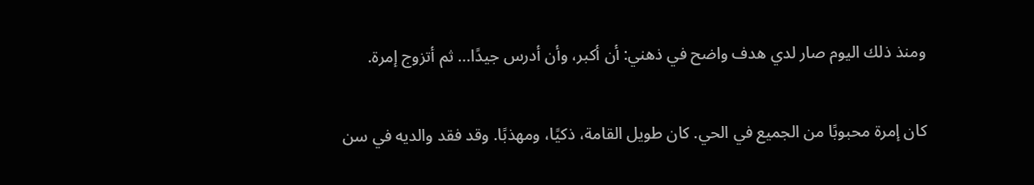ومنذ ذلك اليوم صار لدي هدف واضح في ذهني: أن أكبر، وأن أدرس جيدًا… ثم أتزوج إمرة.


كان إمرة محبوبًا من الجميع في الحي. كان طويل القامة، ذكيًا، ومهذبًا. وقد فقد والديه في سن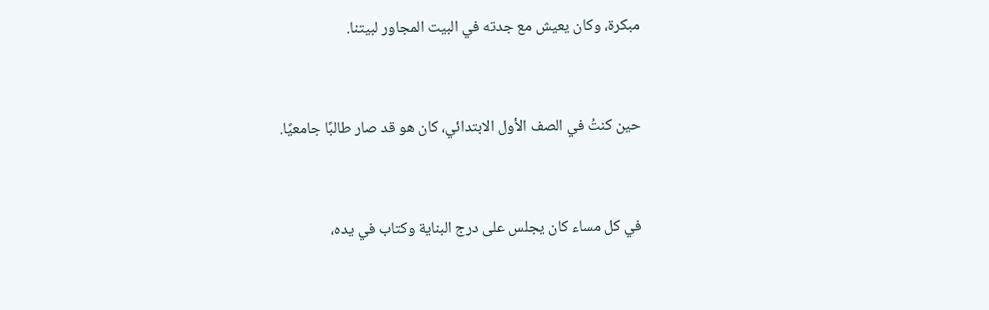مبكرة، وكان يعيش مع جدته في البيت المجاور لبيتنا.


حين كنتُ في الصف الأول الابتدائي، كان هو قد صار طالبًا جامعيًا.


في كل مساء كان يجلس على درج البناية وكتاب في يده،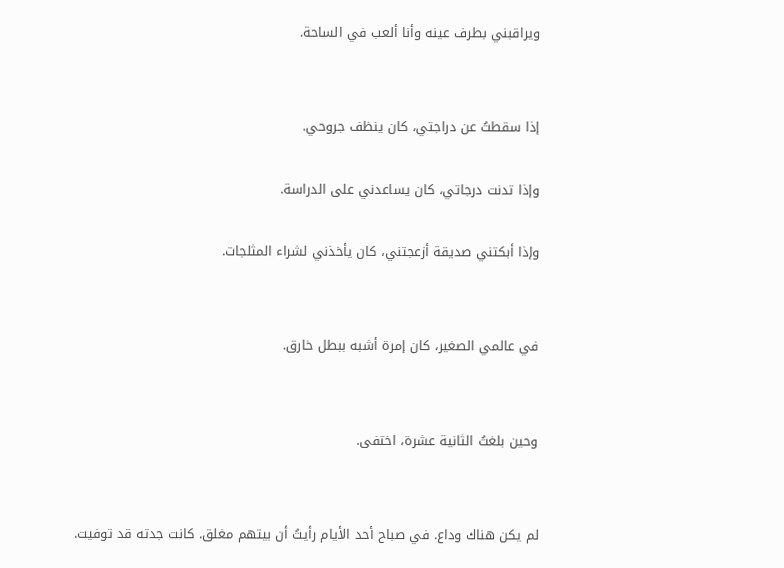ويراقبني بطرف عينه وأنا ألعب في الساحة.


إذا سقطتُ عن دراجتي، كان ينظف جروحي.

وإذا تدنت درجاتي، كان يساعدني على الدراسة.

وإذا أبكتني صديقة أزعجتني، كان يأخذني لشراء المثلجات.


في عالمي الصغير، كان إمرة أشبه ببطل خارق.


وحين بلغتُ الثانية عشرة، اختفى.


لم يكن هناك وداع. في صباح أحد الأيام رأيتُ أن بيتهم مغلق. كانت جدته قد توفيت.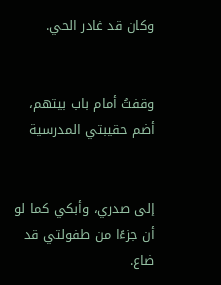وكان قد غادر الحي.


وقفتُ أمام باب بيتهم، أضم حقيبتي المدرسية


إلى صدري، وأبكي كما لو أن جزءًا من طفولتي قد ضاع.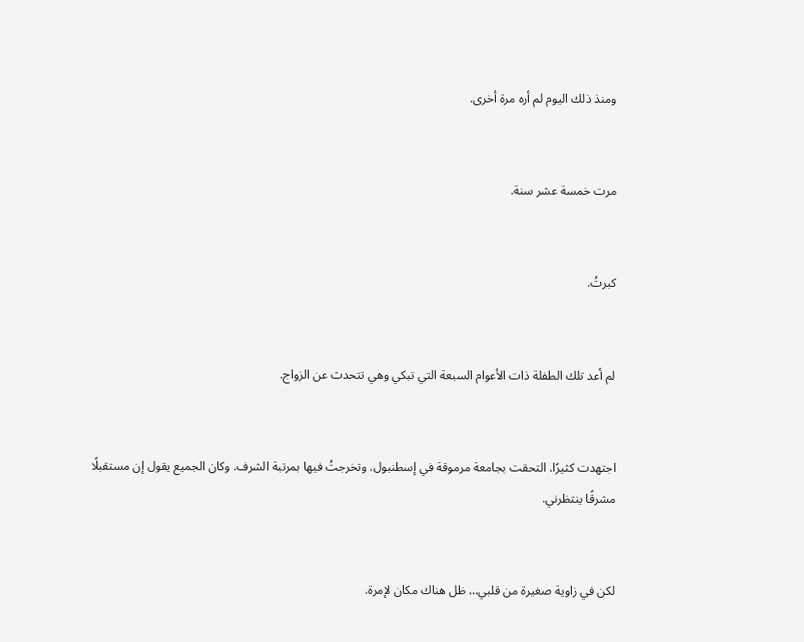ومنذ ذلك اليوم لم أره مرة أخرى.


مرت خمسة عشر سنة.


كبرتُ.


لم أعد تلك الطفلة ذات الأعوام السبعة التي تبكي وهي تتحدث عن الزواج.


اجتهدت كثيرًا. التحقت بجامعة مرموقة في إسطنبول. وتخرجتُ فيها بمرتبة الشرف. وكان الجميع يقول إن مستقبلًا مشرقًا ينتظرني.


لكن في زاوية صغيرة من قلبي… ظل هناك مكان لإمرة.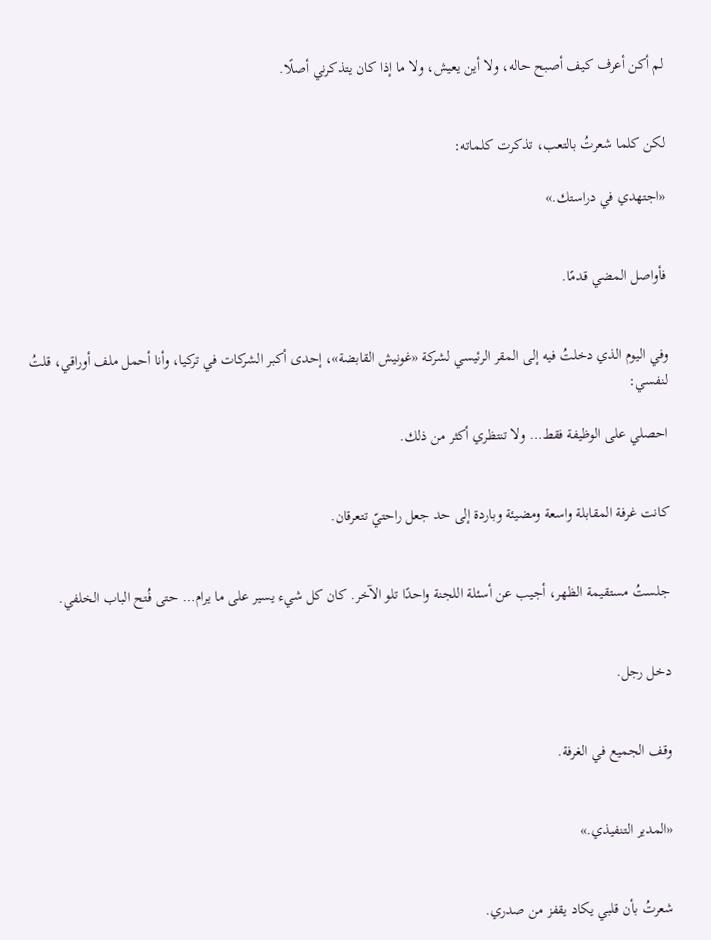لم أكن أعرف كيف أصبح حاله، ولا أين يعيش، ولا ما إذا كان يتذكرني أصلًا.


لكن كلما شعرتُ بالتعب، تذكرت كلماته:

«اجتهدي في دراستك.»


فأواصل المضي قدمًا.


وفي اليوم الذي دخلتُ فيه إلى المقر الرئيسي لشركة «غونيش القابضة»، إحدى أكبر الشركات في تركيا، وأنا أحمل ملف أوراقي، قلتُ لنفسي:

احصلي على الوظيفة فقط… ولا تنتظري أكثر من ذلك.


كانت غرفة المقابلة واسعة ومضيئة وباردة إلى حد جعل راحتيّ تتعرقان.


جلستُ مستقيمة الظهر، أجيب عن أسئلة اللجنة واحدًا تلو الآخر. كان كل شيء يسير على ما يرام… حتى فُتح الباب الخلفي.


دخل رجل.


وقف الجميع في الغرفة.


«المدير التنفيذي.»


شعرتُ بأن قلبي يكاد يقفز من صدري.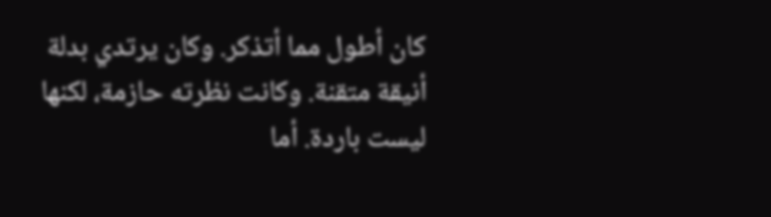كان أطول مما أتذكر. وكان يرتدي بدلة أنيقة متقنة. وكانت نظرته حازمة، لكنها ليست باردة. أما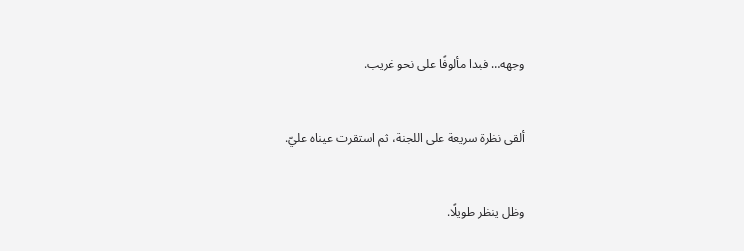وجهه… فبدا مألوفًا على نحو غريب.


ألقى نظرة سريعة على اللجنة، ثم استقرت عيناه عليّ.


وظل ينظر طويلًا.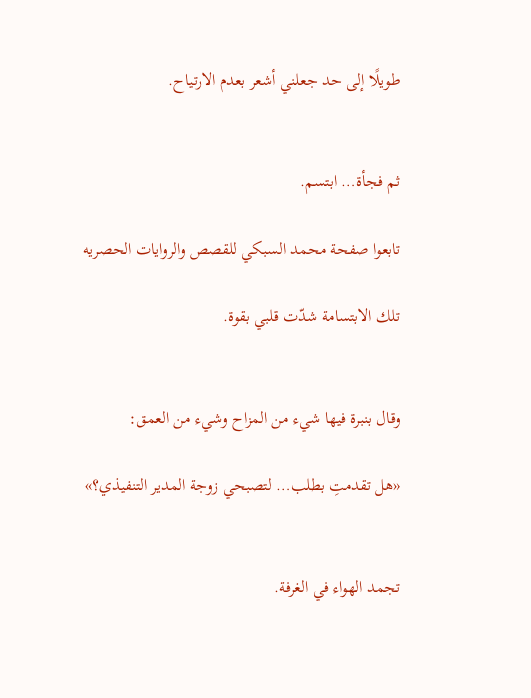طويلًا إلى حد جعلني أشعر بعدم الارتياح.


ثم فجأة… ابتسم.

تابعوا صفحة محمد السبكي للقصص والروايات الحصريه

تلك الابتسامة شدّت قلبي بقوة.


وقال بنبرة فيها شيء من المزاح وشيء من العمق:

«هل تقدمتِ بطلب… لتصبحي زوجة المدير التنفيذي؟»


تجمد الهواء في الغرفة.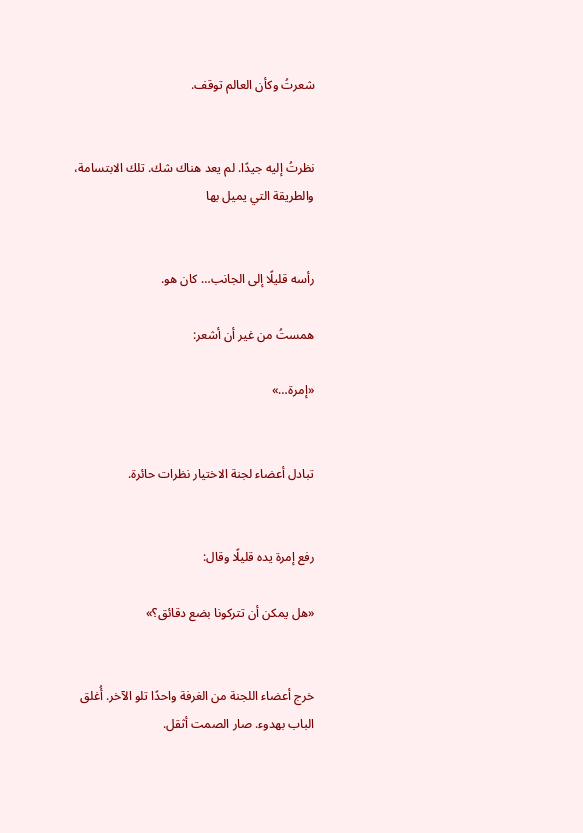شعرتُ وكأن العالم توقف.


نظرتُ إليه جيدًا. لم يعد هناك شك. تلك الابتسامة، والطريقة التي يميل بها


رأسه قليلًا إلى الجانب… كان هو.

همستُ من غير أن أشعر:

«إمرة…»


تبادل أعضاء لجنة الاختيار نظرات حائرة.


رفع إمرة يده قليلًا وقال:

«هل يمكن أن تتركونا بضع دقائق؟»


خرج أعضاء اللجنة من الغرفة واحدًا تلو الآخر. أُغلق الباب بهدوء. صار الصمت أثقل.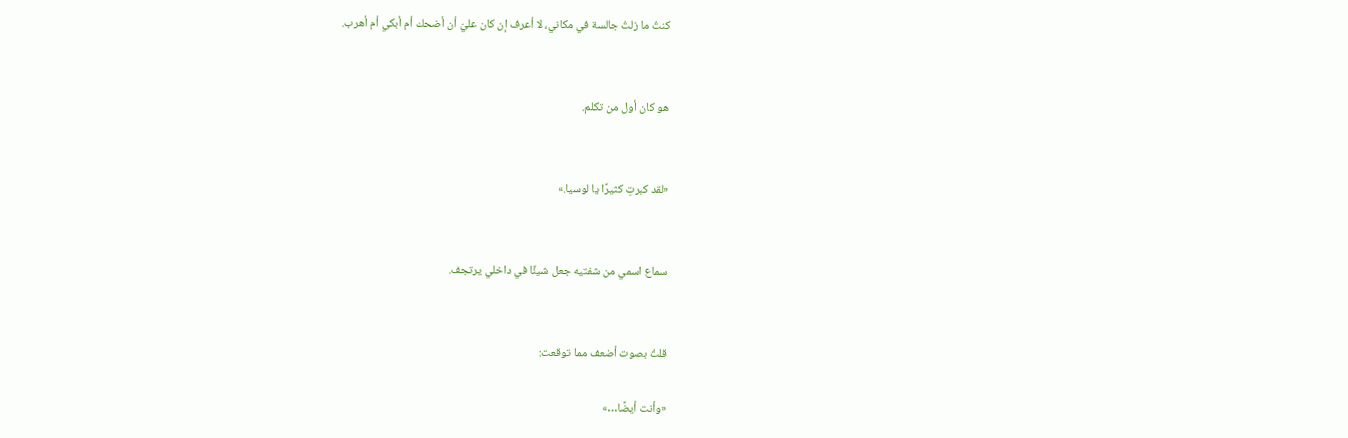كنتُ ما زلتُ جالسة في مكاني، لا أعرف إن كان عليّ أن أضحك أم أبكي أم أهرب.


هو كان أول من تكلم.


«لقد كبرتِ كثيرًا يا لوسيا.»


سماع اسمي من شفتيه جعل شيئًا في داخلي يرتجف.


قلتُ بصوت أضعف مما توقعت:

«وأنت أيضًا…»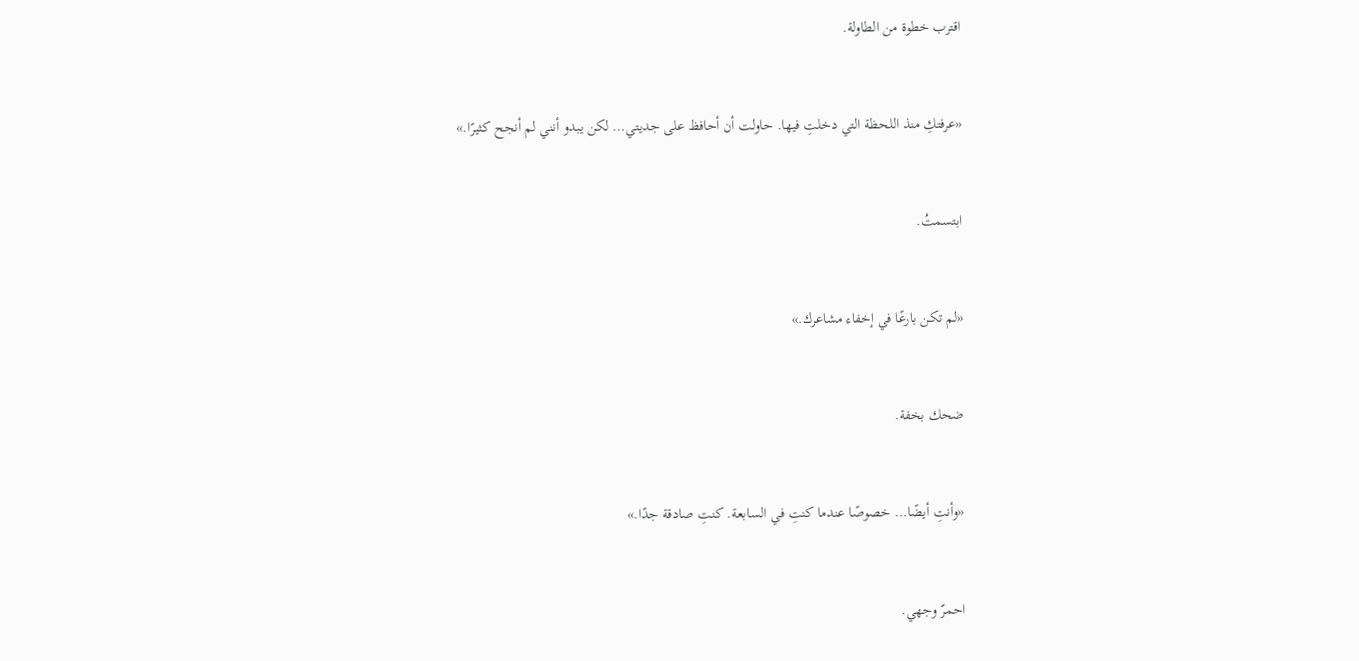اقترب خطوة من الطاولة.


«عرفتكِ منذ اللحظة التي دخلتِ فيها. حاولت أن أحافظ على جديتي… لكن يبدو أنني لم أنجح كثيرًا.»


ابتسمتُ.


«لم تكن بارعًا في إخفاء مشاعرك.»


ضحك بخفة.


«وأنتِ أيضًا… خصوصًا عندما كنتِ في السابعة. كنتِ صادقة جدًا.»


احمرّ وجهي.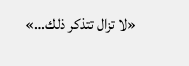«لا تزال تتذكر ذلك…»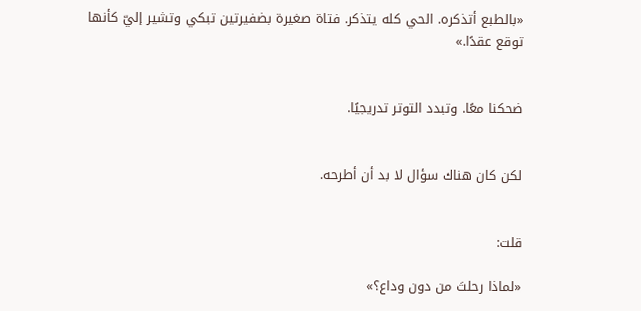«بالطبع أتذكره. الحي كله يتذكر. فتاة صغيرة بضفيرتين تبكي وتشير إليّ كأنها توقع عقدًا.»


ضحكنا معًا. وتبدد التوتر تدريجيًا.


لكن كان هناك سؤال لا بد أن أطرحه.


قلت:

«لماذا رحلتَ من دون وداع؟»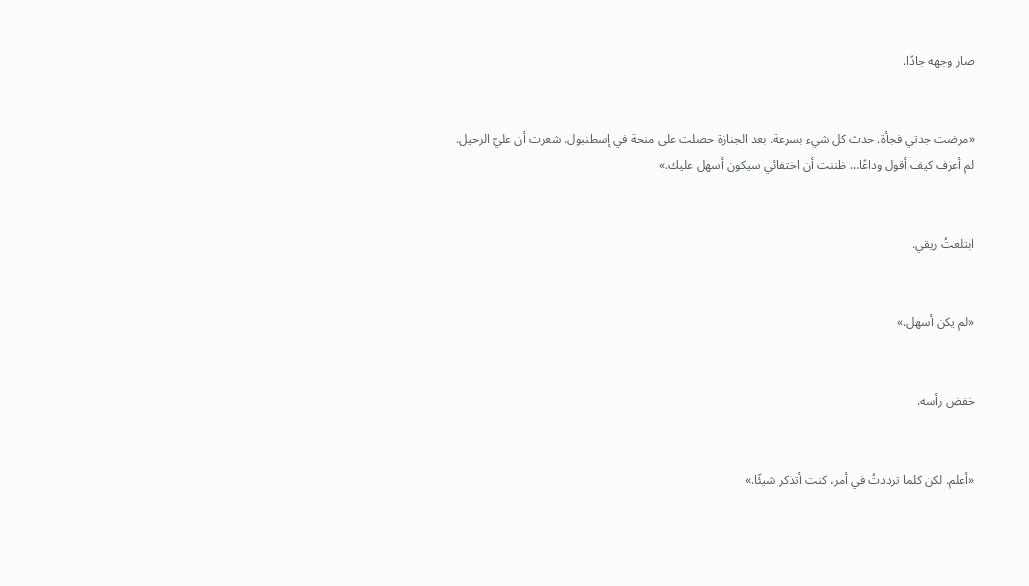صار وجهه جادًا.


«مرضت جدتي فجأة. حدث كل شيء بسرعة. بعد الجنازة حصلت على منحة في إسطنبول. شعرت أن عليّ الرحيل. لم أعرف كيف أقول وداعًا… ظننت أن اختفائي سيكون أسهل عليك.»


ابتلعتُ ريقي.


«لم يكن أسهل.»


خفض رأسه.


«أعلم. لكن كلما ترددتُ في أمر، كنت أتذكر شيئًا.»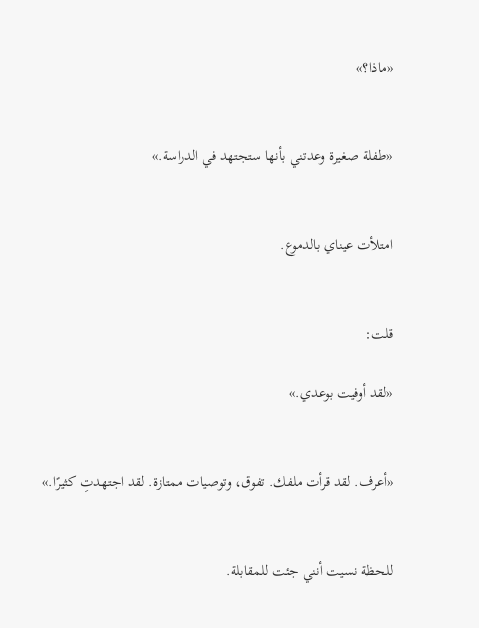«ماذا؟»


«طفلة صغيرة وعدتني بأنها ستجتهد في الدراسة.»


امتلأت عيناي بالدموع.


قلت:

«لقد أوفيت بوعدي.»


«أعرف. لقد قرأت ملفك. تفوق، وتوصيات ممتازة. لقد اجتهدتِ كثيرًا.»


للحظة نسيت أنني جئت للمقابلة.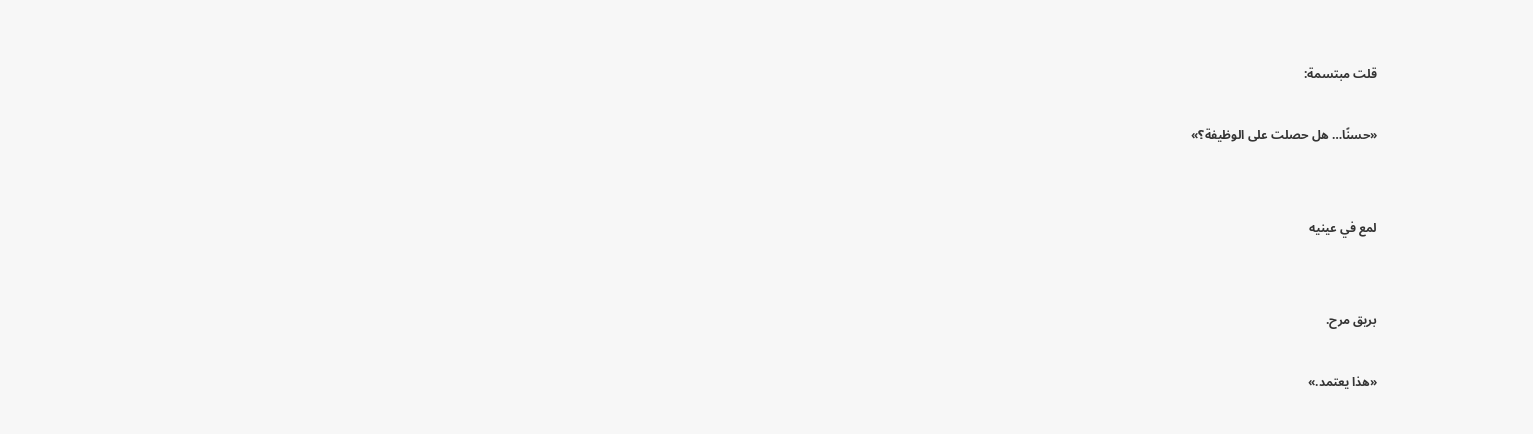قلت مبتسمة:

«حسنًا… هل حصلت على الوظيفة؟»


لمع في عينيه


بريق مرح.

«هذا يعتمد.»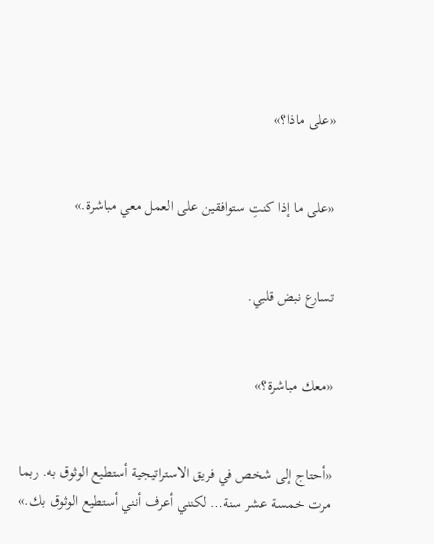«على ماذا؟»


«على ما إذا كنتِ ستوافقين على العمل معي مباشرة.»


تسارع نبض قلبي.


«معك مباشرة؟»


«أحتاج إلى شخص في فريق الاستراتيجية أستطيع الوثوق به. ربما مرت خمسة عشر سنة… لكنني أعرف أنني أستطيع الوثوق بك.»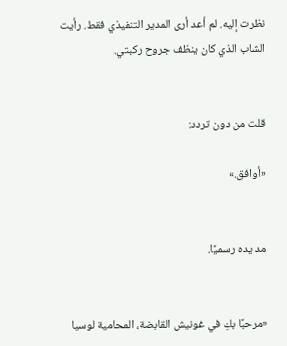نظرت إليه. لم أعد أرى المدير التنفيذي فقط. رأيت الشاب الذي كان ينظف جروح ركبتي.


قلت من دون تردد:

«أوافق.»


مد يده رسميًا.


«مرحبًا بكِ في غونيش القابضة، المحامية لوسيا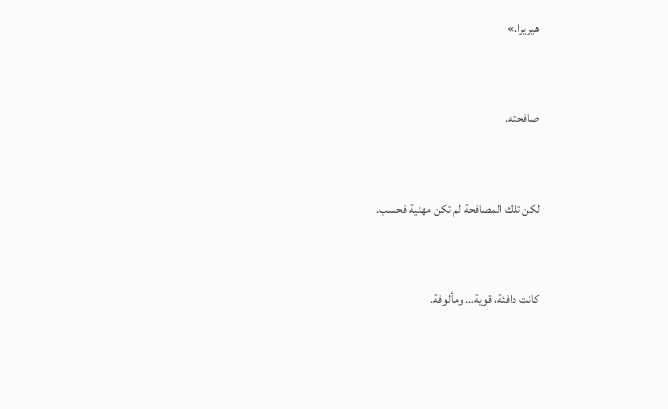هيريرا.»


صافحته.


لكن تلك المصافحة لم تكن مهنية فحسب.


كانت دافئة، قوية… ومألوفة.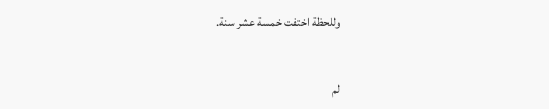وللحظة اختفت خمسة عشر سنة.


لم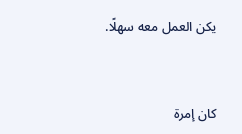يكن العمل معه سهلًا.


كان إمرة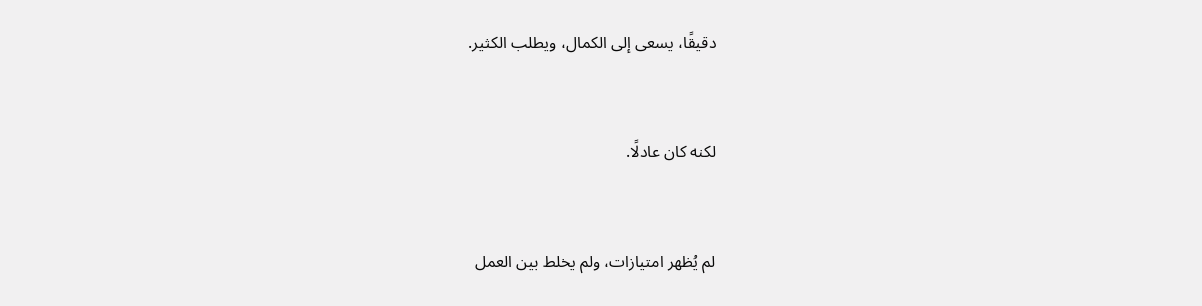دقيقًا، يسعى إلى الكمال، ويطلب الكثير.


لكنه كان عادلًا.


لم يُظهر امتيازات، ولم يخلط بين العمل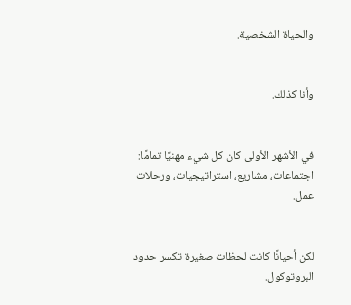والحياة الشخصية.


وأنا كذلك.


في الأشهر الأولى كان كل شيء مهنيًا تمامًا: اجتماعات، مشاريع، استراتيجيات، ورحلات عمل.


لكن أحيانًا كانت لحظات صغيرة تكسر حدود البروتوكول.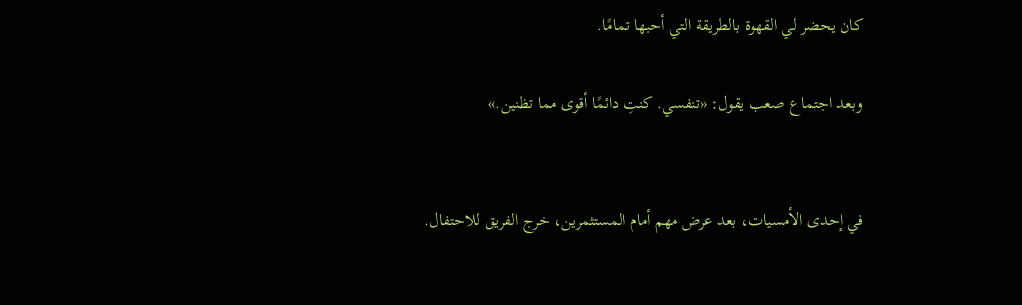كان يحضر لي القهوة بالطريقة التي أحبها تمامًا.

وبعد اجتماع صعب يقول: «تنفسي. كنتِ دائمًا أقوى مما تظنين.»


في إحدى الأمسيات، بعد عرض مهم أمام المستثمرين، خرج الفريق للاحتفال.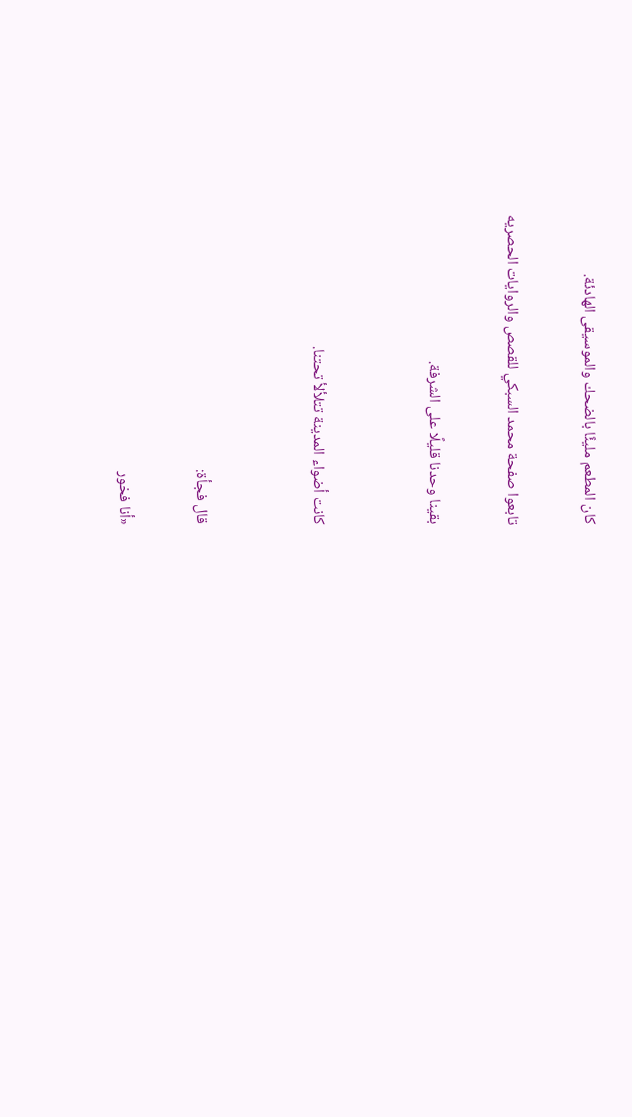كان المطعم مليئًا بالضحك والموسيقى الهادئة.

تابعوا صفحة محمد السبكي للقصص والروايات الحصريه

بقينا وحدنا قليلًا على الشرفة.


كانت أضواء المدينة تتلألأ تحتنا.


قال فجأة:

«أنا فخور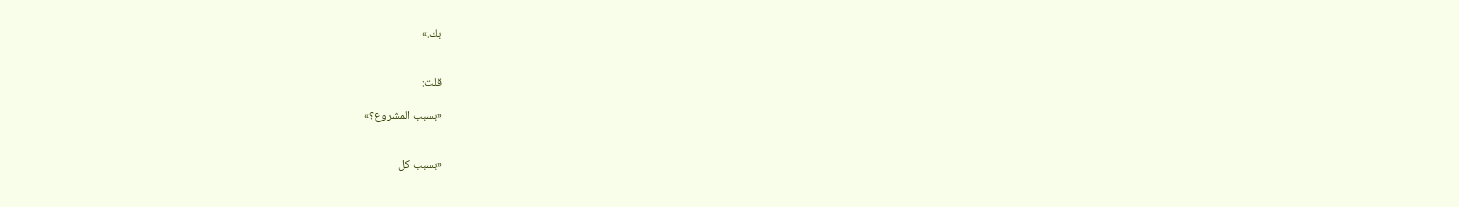بك.»


قلت:

«بسبب المشروع؟»


«بسبب كل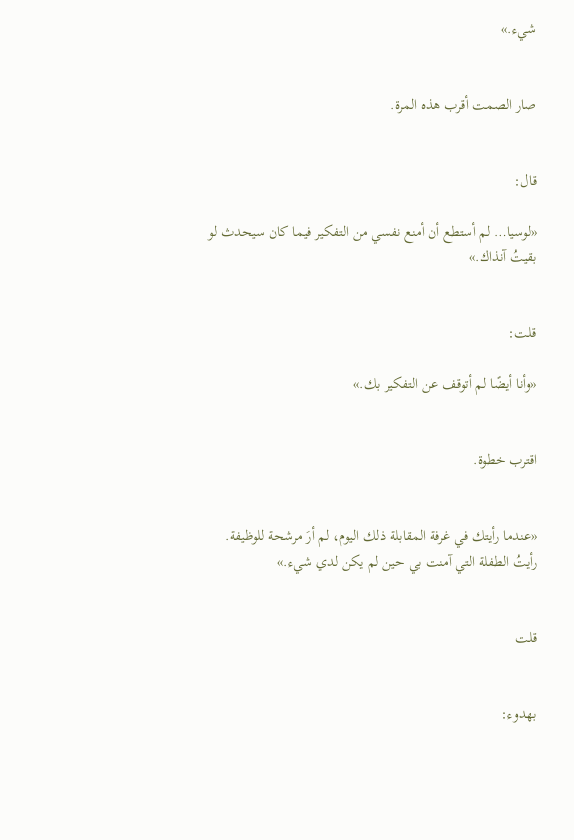شيء.»


صار الصمت أقرب هذه المرة.


قال:

«لوسيا… لم أستطع أن أمنع نفسي من التفكير فيما كان سيحدث لو بقيتُ آنذاك.»


قلت:

«وأنا أيضًا لم أتوقف عن التفكير بك.»


اقترب خطوة.


«عندما رأيتك في غرفة المقابلة ذلك اليوم، لم أرَ مرشحة للوظيفة. رأيتُ الطفلة التي آمنت بي حين لم يكن لدي شيء.»


قلت


بهدوء: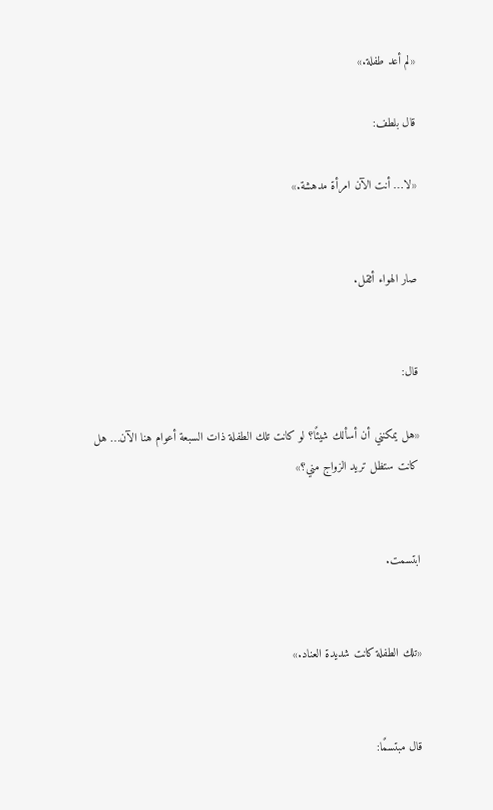«لم أعد طفلة.»

قال بلطف:

«لا… أنت الآن امرأة مدهشة.»


صار الهواء أثقل.


قال:

«هل يمكنني أن أسألك شيئًا؟ لو كانت تلك الطفلة ذات السبعة أعوام هنا الآن… هل كانت ستظل تريد الزواج مني؟»


ابتسمت.


«تلك الطفلة كانت شديدة العناد.»


قال مبتسمًا: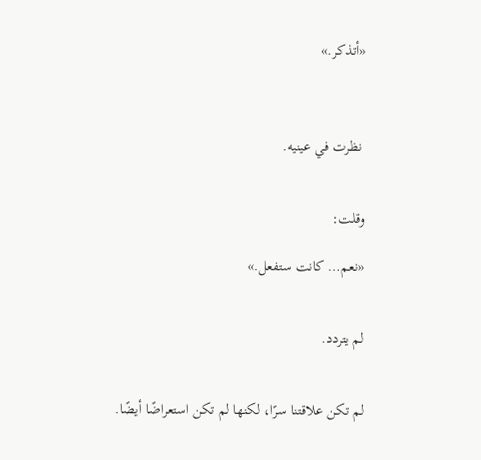«أتذكر.»



 نظرت في عينيه.


وقلت:

«نعم… كانت ستفعل.»


لم يتردد.


لم تكن علاقتنا سرًا، لكنها لم تكن استعراضًا أيضًا.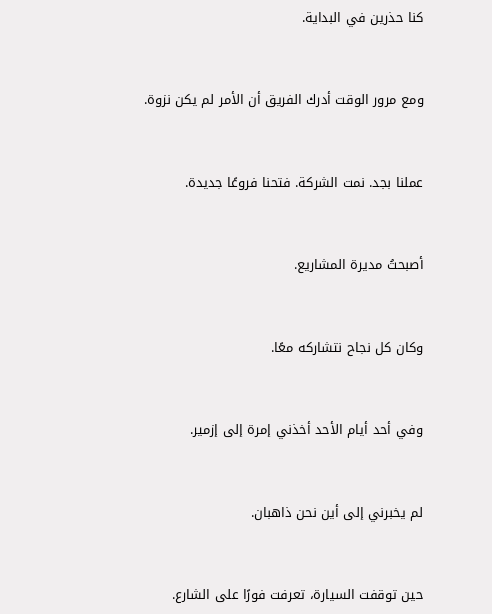كنا حذرين في البداية.


ومع مرور الوقت أدرك الفريق أن الأمر لم يكن نزوة.


عملنا بجد. نمت الشركة. فتحنا فروعًا جديدة.


أصبحتُ مديرة المشاريع.


وكان كل نجاح نتشاركه معًا.


وفي أحد أيام الأحد أخذني إمرة إلى إزمير.


لم يخبرني إلى أين نحن ذاهبان.


حين توقفت السيارة، تعرفت فورًا على الشارع.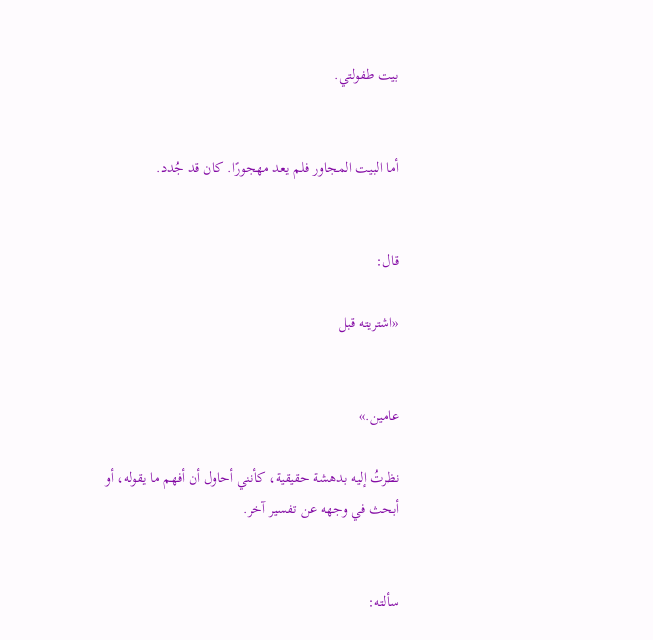بيت طفولتي.


أما البيت المجاور فلم يعد مهجورًا. كان قد جُدد.


قال:

«اشتريته قبل


عامين.»

نظرتُ إليه بدهشة حقيقية، كأنني أحاول أن أفهم ما يقوله، أو أبحث في وجهه عن تفسير آخر.


سألته: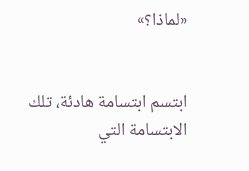«لماذا؟»


ابتسم ابتسامة هادئة، تلك الابتسامة التي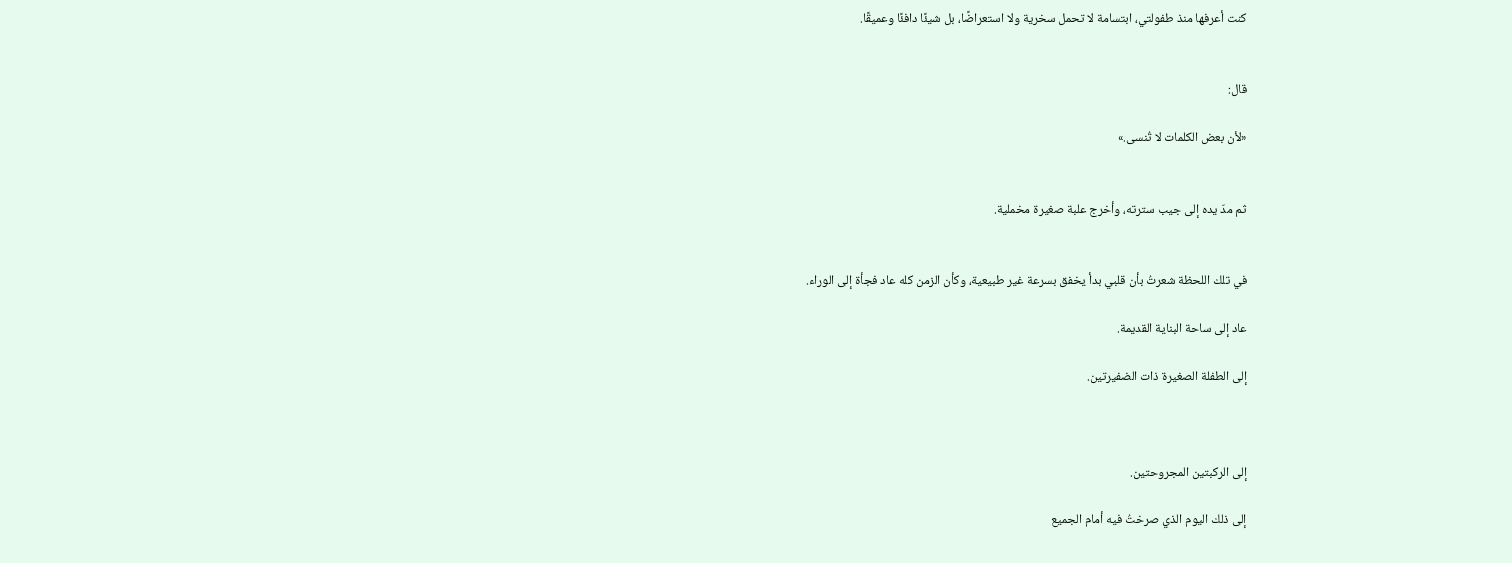كنت أعرفها منذ طفولتي، ابتسامة لا تحمل سخرية ولا استعراضًا، بل شيئًا دافئًا وعميقًا.


قال:

«لأن بعض الكلمات لا تُنسى.»


ثم مدّ يده إلى جيب سترته، وأخرج علبة صغيرة مخملية.


في تلك اللحظة شعرتُ بأن قلبي بدأ يخفق بسرعة غير طبيعية، وكأن الزمن كله عاد فجأة إلى الوراء.

عاد إلى ساحة البناية القديمة.

إلى الطفلة الصغيرة ذات الضفيرتين.



إلى الركبتين المجروحتين.

إلى ذلك اليوم الذي صرختُ فيه أمام الجميع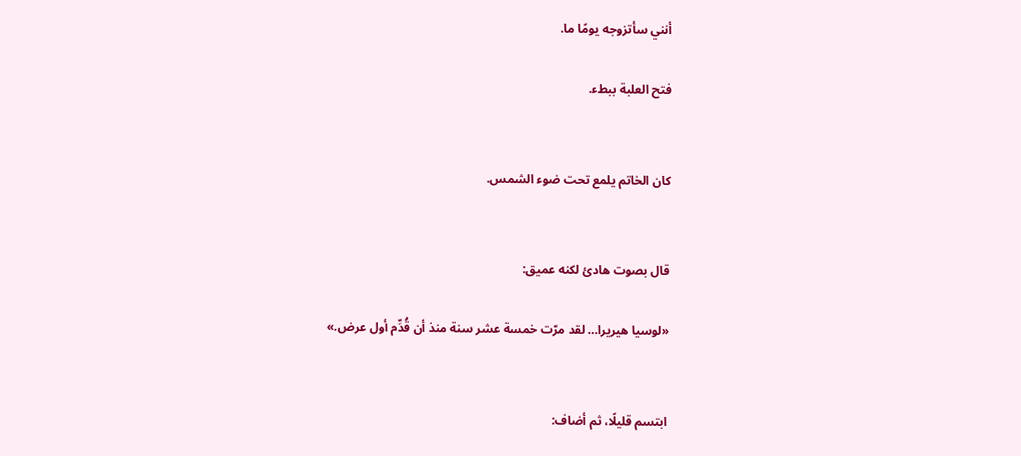أنني سأتزوجه يومًا ما.

فتح العلبة ببطء.


كان الخاتم يلمع تحت ضوء الشمس.


قال بصوت هادئ لكنه عميق:

«لوسيا هيريرا… لقد مرّت خمسة عشر سنة منذ أن قُدِّم أول عرض.»


ابتسم قليلًا، ثم أضاف: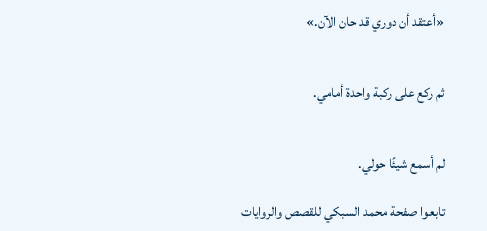«أعتقد أن دوري قد حان الآن.»


ثم ركع على ركبة واحدة أمامي.


لم أسمع شيئًا حولي.

تابعوا صفحة محمد السبكي للقصص والروايات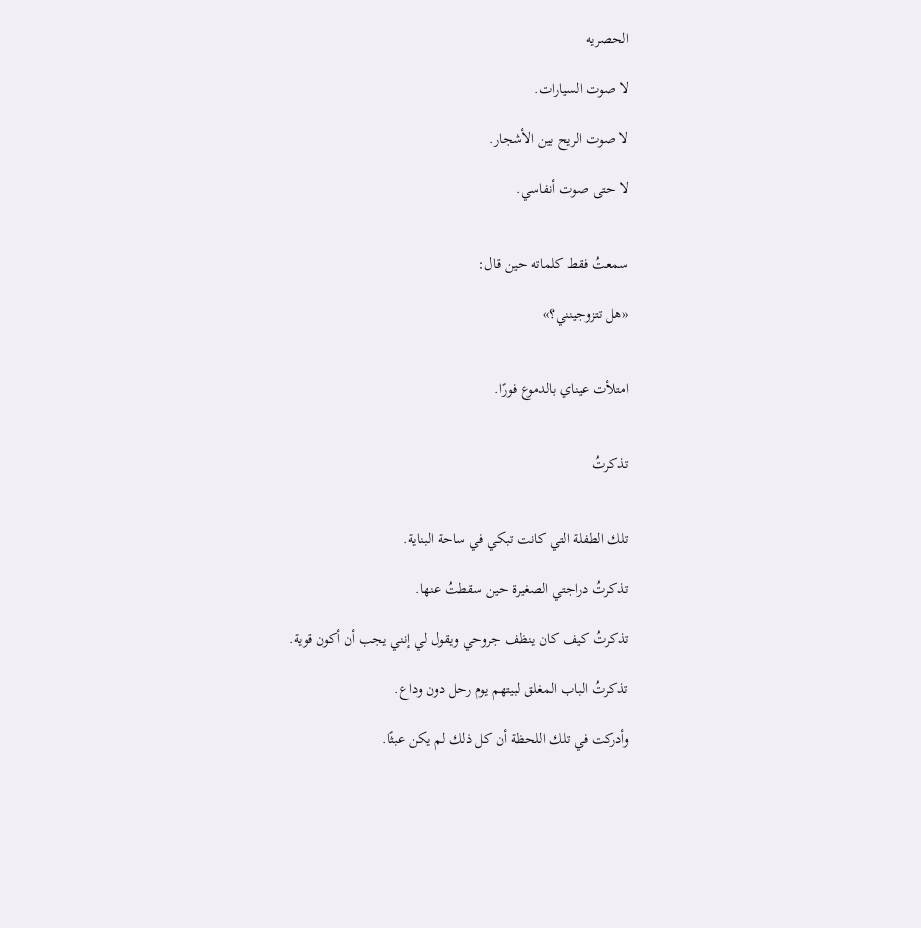الحصريه

لا صوت السيارات.

لا صوت الريح بين الأشجار.

لا حتى صوت أنفاسي.


سمعتُ فقط كلماته حين قال:

«هل تتزوجينني؟»


امتلأت عيناي بالدموع فورًا.


تذكرتُ


تلك الطفلة التي كانت تبكي في ساحة البناية.

تذكرتُ دراجتي الصغيرة حين سقطتُ عنها.

تذكرتُ كيف كان ينظف جروحي ويقول لي إنني يجب أن أكون قوية.

تذكرتُ الباب المغلق لبيتهم يوم رحل دون وداع.

وأدركت في تلك اللحظة أن كل ذلك لم يكن عبثًا.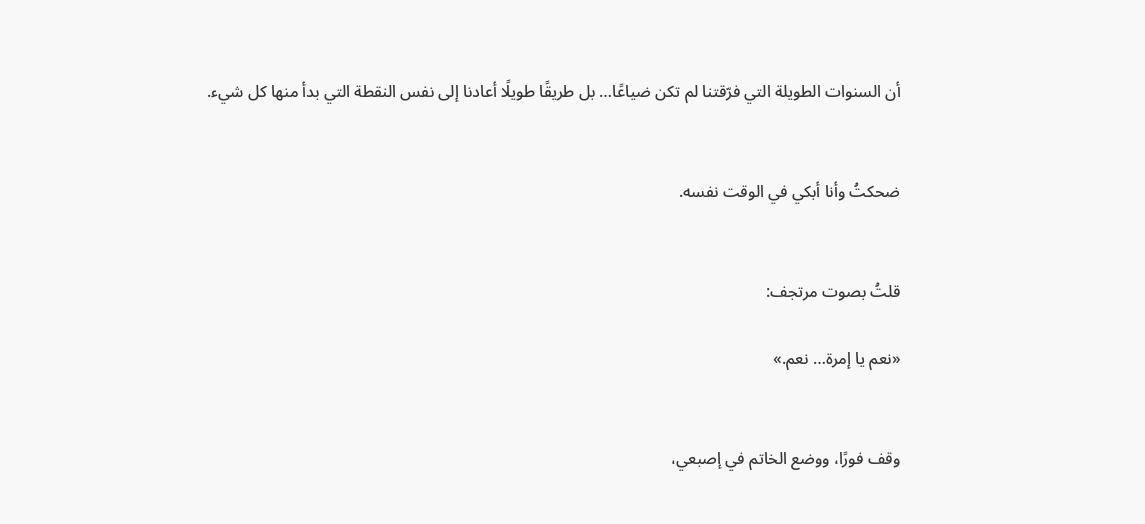أن السنوات الطويلة التي فرّقتنا لم تكن ضياعًا… بل طريقًا طويلًا أعادنا إلى نفس النقطة التي بدأ منها كل شيء.


ضحكتُ وأنا أبكي في الوقت نفسه.


قلتُ بصوت مرتجف:

«نعم يا إمرة… نعم.»


وقف فورًا، ووضع الخاتم في إصبعي،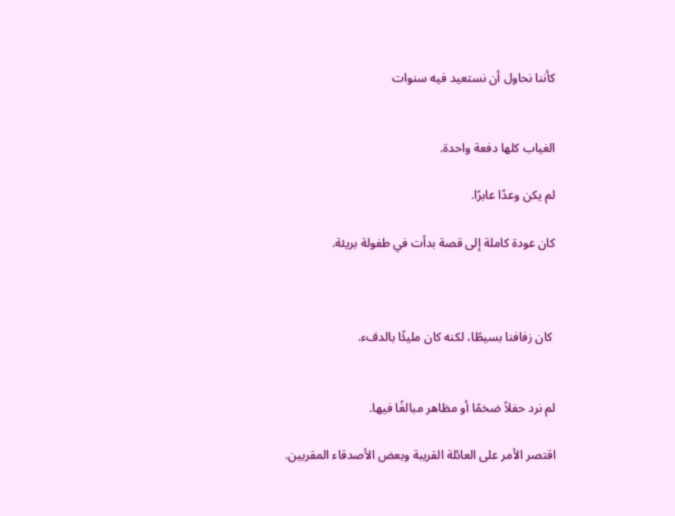كأننا نحاول أن نستعيد فيه سنوات


الغياب كلها دفعة واحدة.

لم يكن وعدًا عابرًا.

كان عودة كاملة إلى قصة بدأت في طفولة بريئة.



 كان زفافنا بسيطًا، لكنه كان مليئًا بالدفء.


لم نرد حفلاً ضخمًا أو مظاهر مبالغًا فيها.

اقتصر الأمر على العائلة القريبة وبعض الأصدقاء المقربين.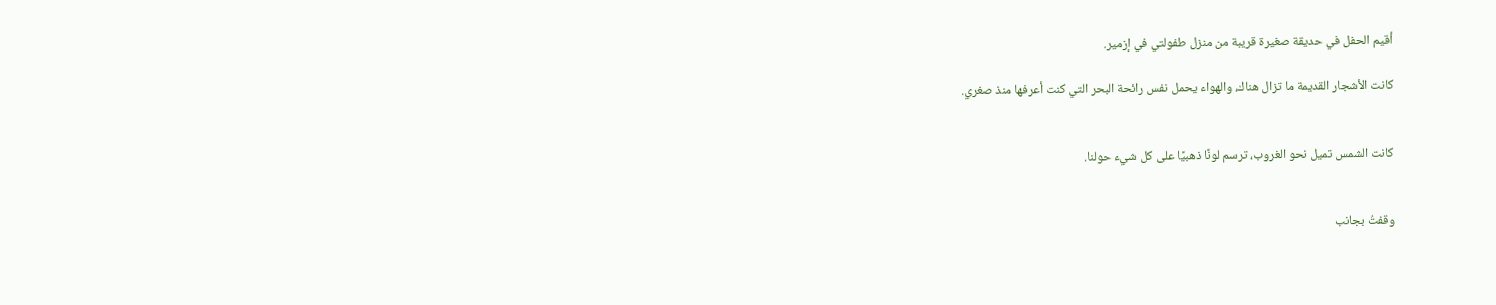أقيم الحفل في حديقة صغيرة قريبة من منزل طفولتي في إزمير.

كانت الأشجار القديمة ما تزال هناك، والهواء يحمل نفس رائحة البحر التي كنت أعرفها منذ صغري.


كانت الشمس تميل نحو الغروب، ترسم لونًا ذهبيًا على كل شيء حولنا.


وقفتُ بجانب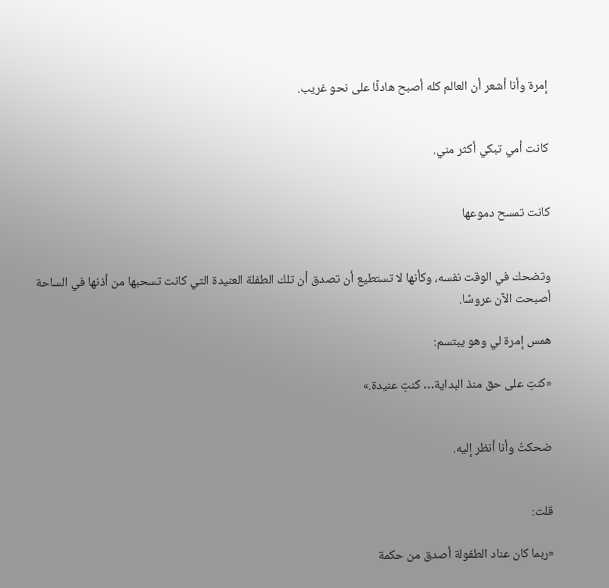إمرة وأنا أشعر أن العالم كله أصبح هادئًا على نحو غريب.


كانت أمي تبكي أكثر مني.


كانت تمسح دموعها


وتضحك في الوقت نفسه، وكأنها لا تستطيع أن تصدق أن تلك الطفلة العنيدة التي كانت تسحبها من أذنها في الساحة أصبحت الآن عروسًا.

همس إمرة لي وهو يبتسم:

«كنتِ على حق منذ البداية… كنتِ عنيدة.»


ضحكتُ وأنا أنظر إليه.


قلت:

«ربما كان عناد الطفولة أصدق من حكمة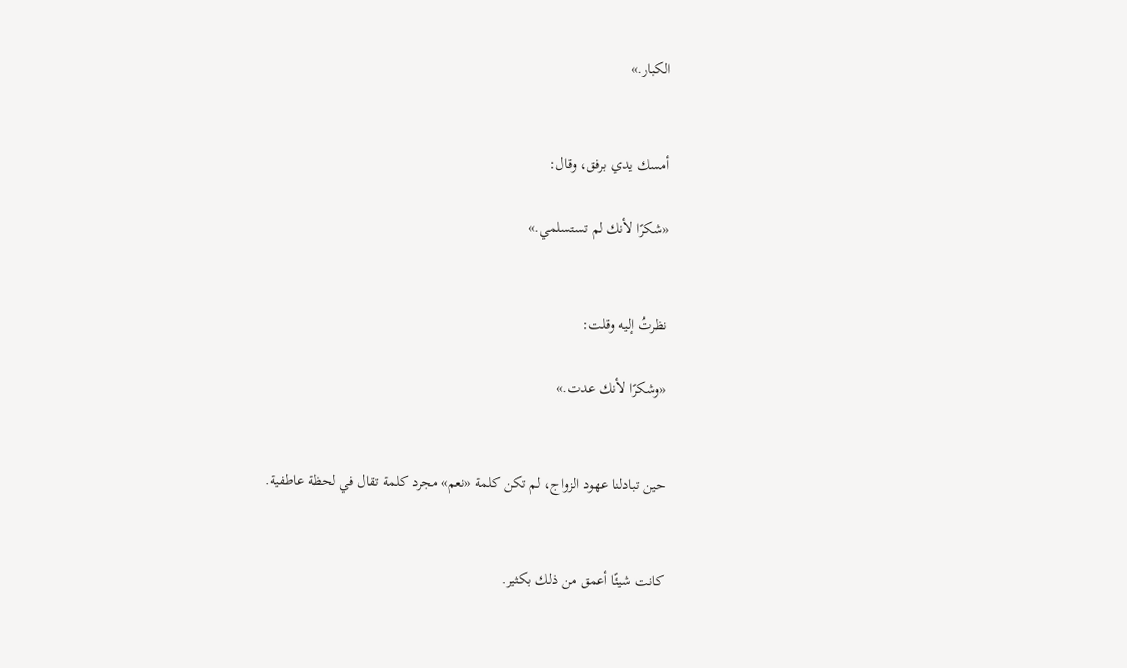الكبار.»


أمسك يدي برفق، وقال:

«شكرًا لأنك لم تستسلمي.»


نظرتُ إليه وقلت:

«وشكرًا لأنك عدت.»


حين تبادلنا عهود الزواج، لم تكن كلمة «نعم» مجرد كلمة تقال في لحظة عاطفية.


كانت شيئًا أعمق من ذلك بكثير.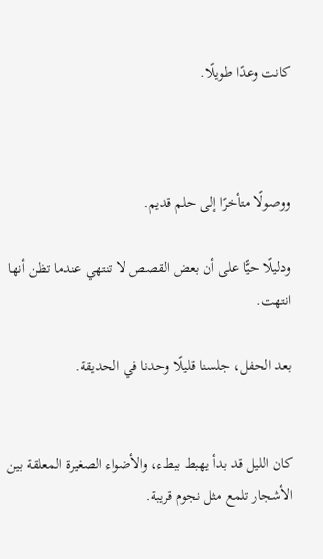كانت وعدًا طويلًا.



ووصولًا متأخرًا إلى حلم قديم.

ودليلًا حيًّا على أن بعض القصص لا تنتهي عندما تظن أنها انتهت.

بعد الحفل، جلسنا قليلًا وحدنا في الحديقة.


كان الليل قد بدأ يهبط ببطء، والأضواء الصغيرة المعلقة بين الأشجار تلمع مثل نجوم قريبة.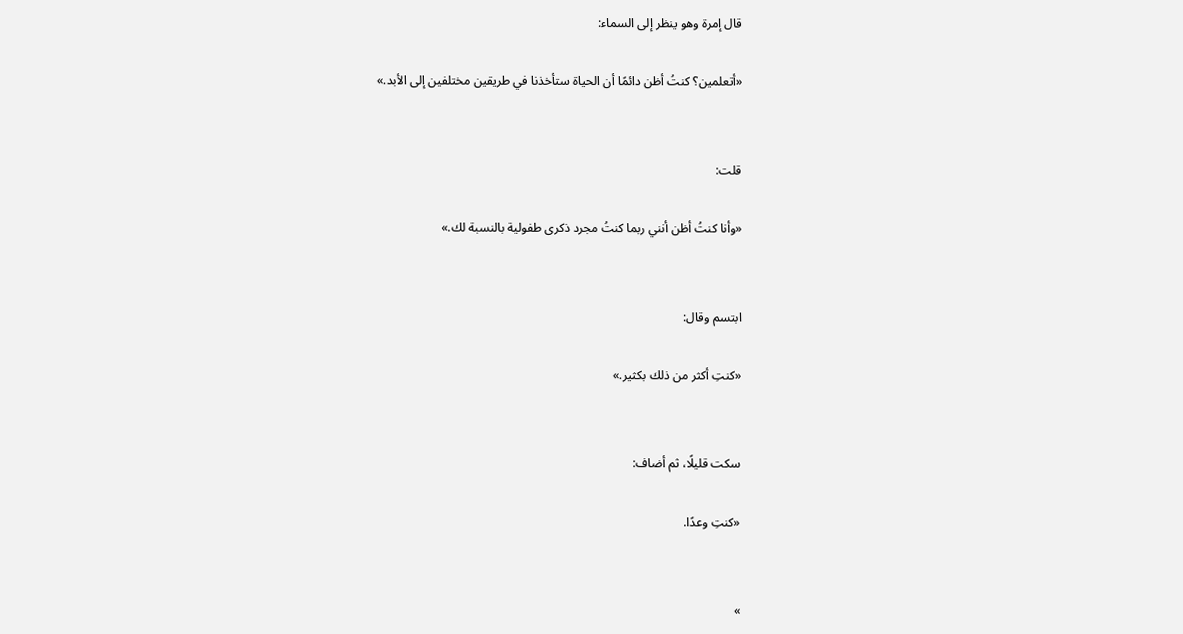قال إمرة وهو ينظر إلى السماء:

«أتعلمين؟ كنتُ أظن دائمًا أن الحياة ستأخذنا في طريقين مختلفين إلى الأبد.»


قلت:

«وأنا كنتُ أظن أنني ربما كنتُ مجرد ذكرى طفولية بالنسبة لك.»


ابتسم وقال:

«كنتِ أكثر من ذلك بكثير.»


سكت قليلًا، ثم أضاف:

«كنتِ وعدًا.


»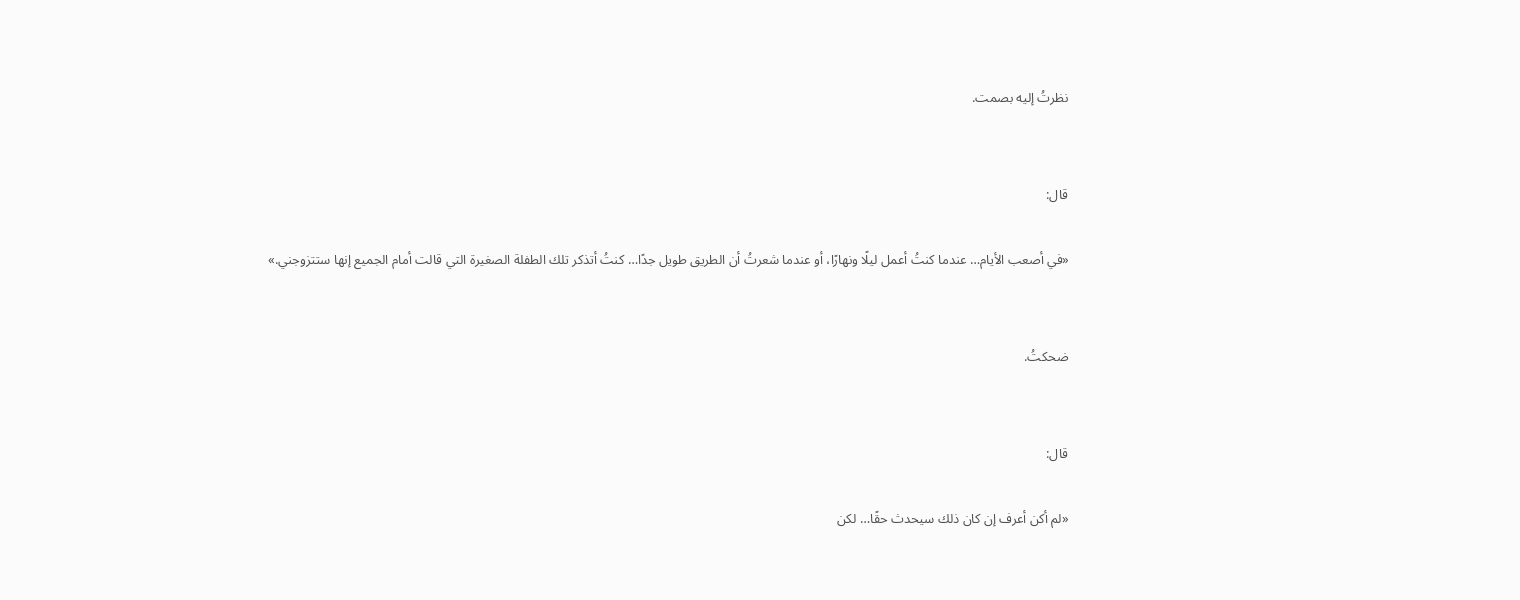نظرتُ إليه بصمت.


قال:

«في أصعب الأيام… عندما كنتُ أعمل ليلًا ونهارًا، أو عندما شعرتُ أن الطريق طويل جدًا… كنتُ أتذكر تلك الطفلة الصغيرة التي قالت أمام الجميع إنها ستتزوجني.»


ضحكتُ.


قال:

«لم أكن أعرف إن كان ذلك سيحدث حقًا… لكن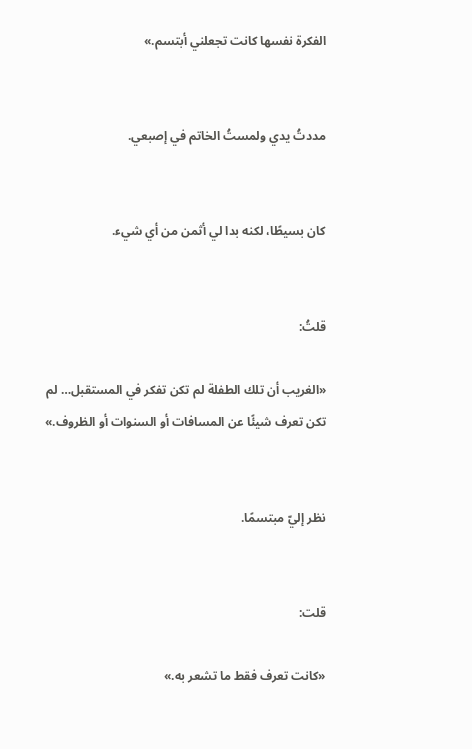الفكرة نفسها كانت تجعلني أبتسم.»


مددتُ يدي ولمستُ الخاتم في إصبعي.


كان بسيطًا، لكنه بدا لي أثمن من أي شيء.


قلتُ:

«الغريب أن تلك الطفلة لم تكن تفكر في المستقبل… لم تكن تعرف شيئًا عن المسافات أو السنوات أو الظروف.»


نظر إليّ مبتسمًا.


قلت:

«كانت تعرف فقط ما تشعر به.»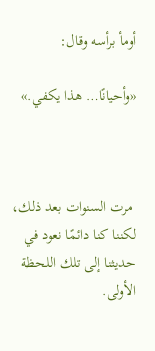أومأ برأسه وقال:

«وأحيانًا… هذا يكفي.»



 مرت السنوات بعد ذلك، لكننا كنا دائمًا نعود في حديثنا إلى تلك اللحظة الأولى.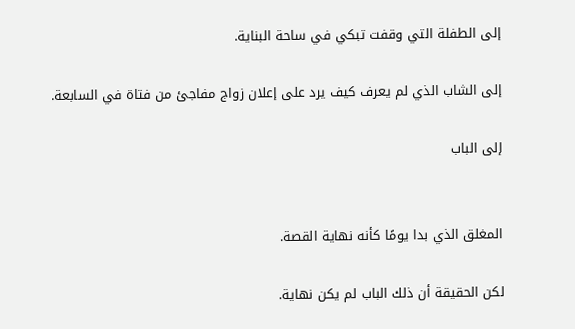إلى الطفلة التي وقفت تبكي في ساحة البناية.

إلى الشاب الذي لم يعرف كيف يرد على إعلان زواج مفاجئ من فتاة في السابعة.

إلى الباب


المغلق الذي بدا يومًا كأنه نهاية القصة.

لكن الحقيقة أن ذلك الباب لم يكن نهاية.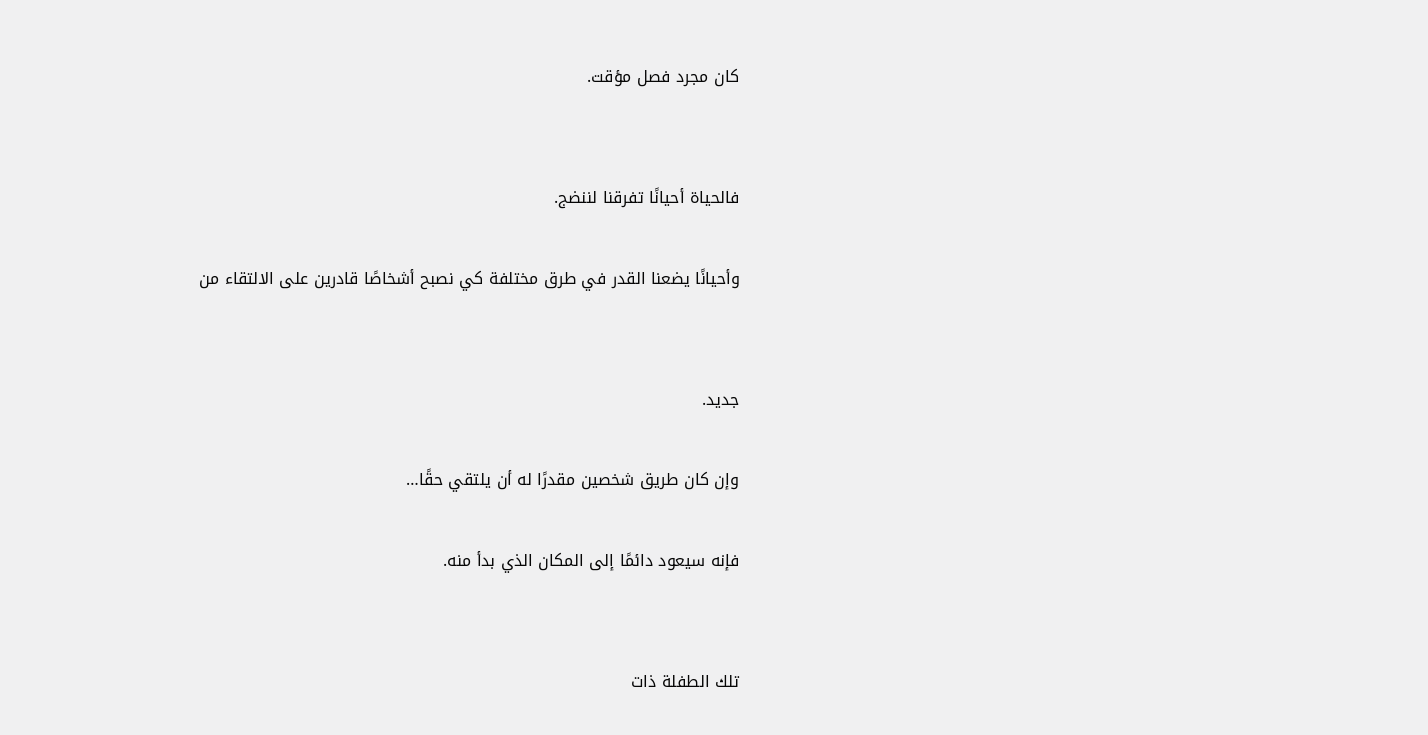كان مجرد فصل مؤقت.


فالحياة أحيانًا تفرقنا لننضج.

وأحيانًا يضعنا القدر في طرق مختلفة كي نصبح أشخاصًا قادرين على الالتقاء من


جديد.

وإن كان طريق شخصين مقدرًا له أن يلتقي حقًا…

فإنه سيعود دائمًا إلى المكان الذي بدأ منه.


تلك الطفلة ذات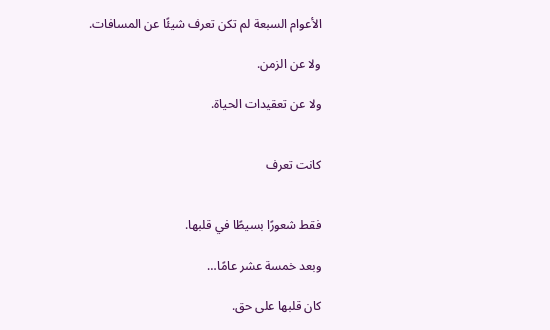الأعوام السبعة لم تكن تعرف شيئًا عن المسافات.

ولا عن الزمن.

ولا عن تعقيدات الحياة.


كانت تعرف


فقط شعورًا بسيطًا في قلبها.

وبعد خمسة عشر عامًا…

كان قلبها على حق.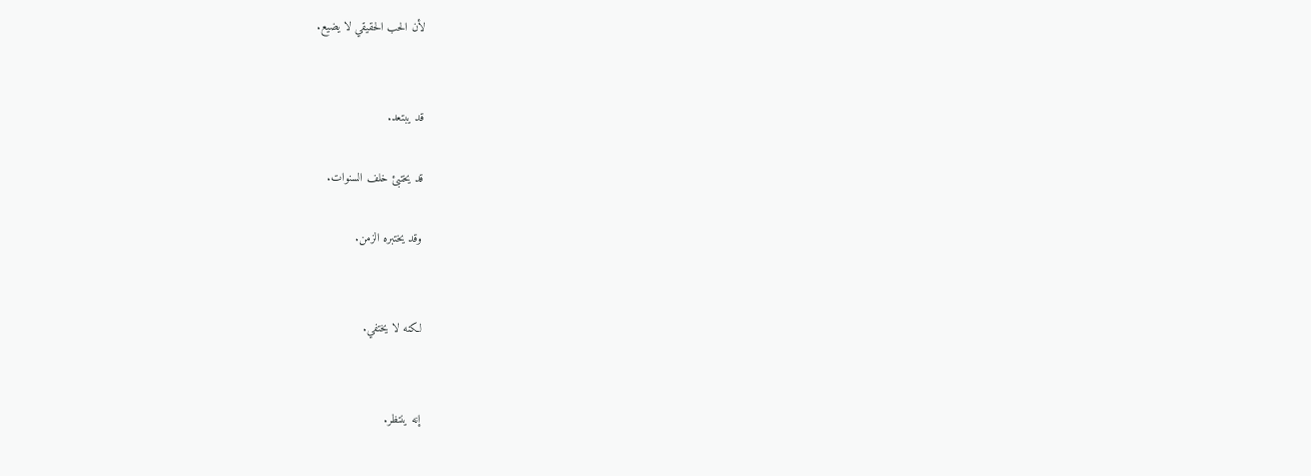لأن الحب الحقيقي لا يضيع.


قد يبتعد.

قد يختبئ خلف السنوات.

وقد يختبره الزمن.


لكنه لا يختفي.


إنه ينتظر.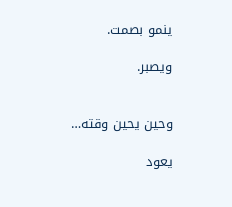ينمو بصمت.

ويصبر.


وحين يحين وقته…

يعود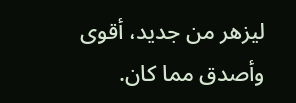ليزهر من جديد، أقوى وأصدق مما كان.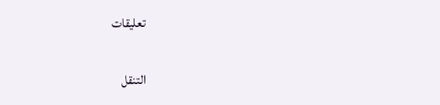تعليقات

التنقل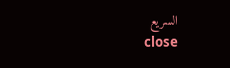السريع
    close